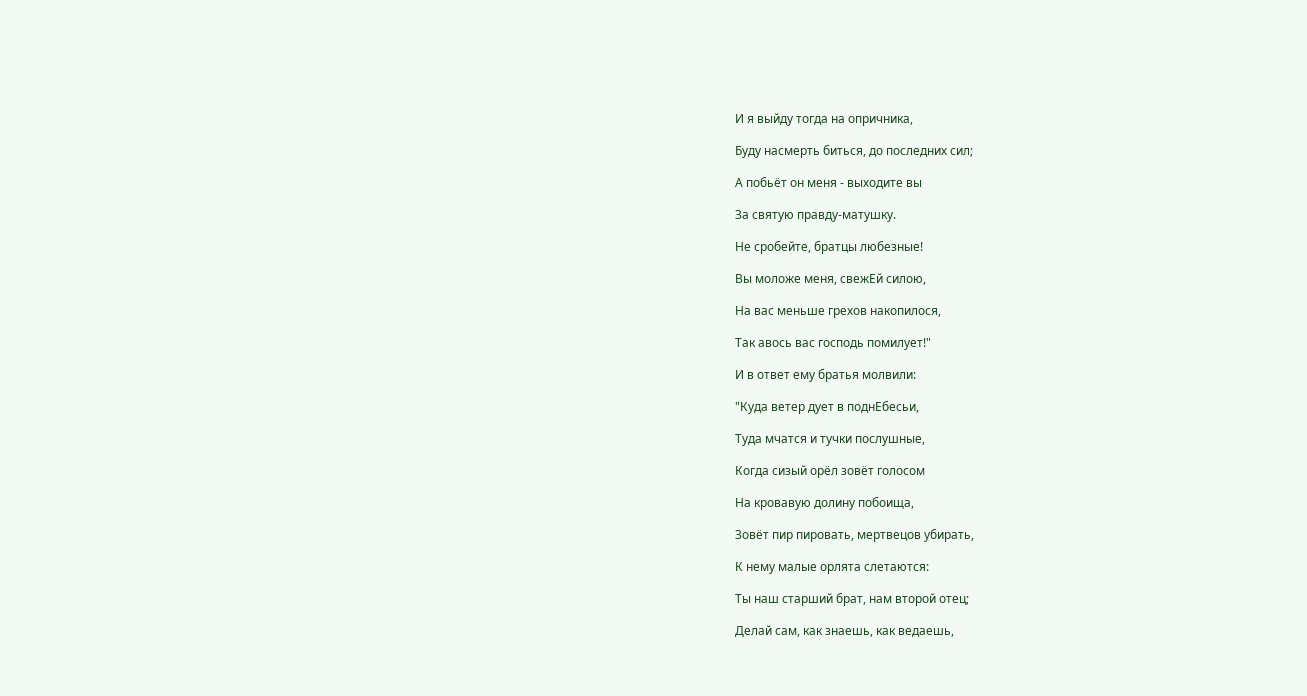И я выйду тогда на опричника,

Буду насмерть биться, до последних сил;

А побьёт он меня - выходите вы

За святую правду-матушку.

Не сробейте, братцы любезные!

Вы моложе меня, свежЕй силою,

На вас меньше грехов накопилося,

Так авось вас господь помилует!"

И в ответ ему братья молвили:

"Куда ветер дует в поднЕбесьи,

Туда мчатся и тучки послушные,

Когда сизый орёл зовёт голосом

На кровавую долину побоища,

Зовёт пир пировать, мертвецов убирать,

К нему малые орлята слетаются:

Ты наш старший брат, нам второй отец;

Делай сам, как знаешь, как ведаешь,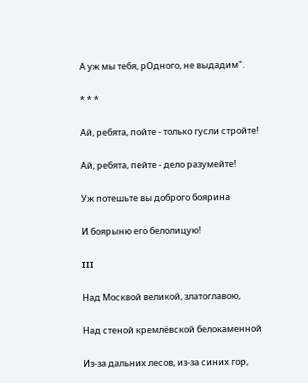А уж мы тебя, рОдного, не выдадим".

* * *

Ай, ребята, пойте - только гусли стройте!

Ай, ребята, пейте - дело разумейте!

Уж потешьте вы доброго боярина

И боярыню его белолицую!

III

Над Москвой великой, златоглавою,

Над стеной кремлёвской белокаменной

Из-за дальних лесов, из-за синих гор,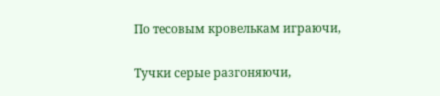По тесовым кровелькам играючи,

Тучки серые разгоняючи,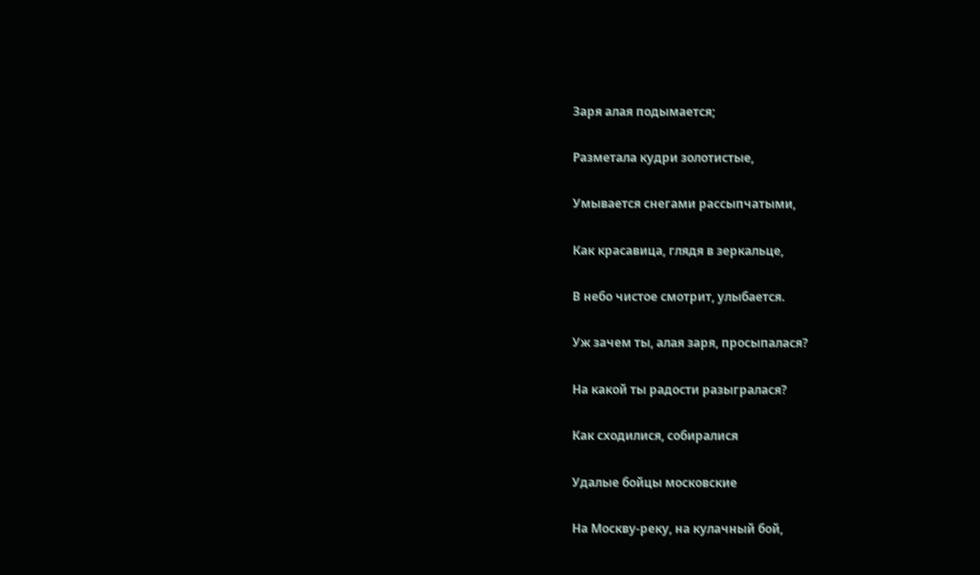Заря алая подымается;

Разметала кудри золотистые,

Умывается снегами рассыпчатыми,

Как красавица, глядя в зеркальце,

В небо чистое смотрит, улыбается.

Уж зачем ты, алая заря, просыпалася?

На какой ты радости разыгралася?

Как сходилися, собиралися

Удалые бойцы московские

На Москву-реку, на кулачный бой,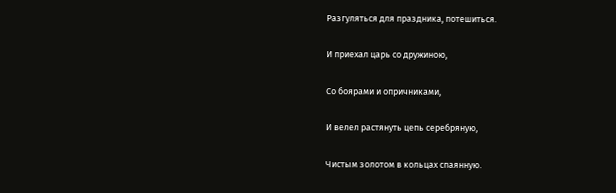Разгуляться для праздника, потешиться.

И приехал царь со дружиною,

Со боярами и опричниками,

И велел растянуть цепь серебряную,

Чистым золотом в кольцах спаянную.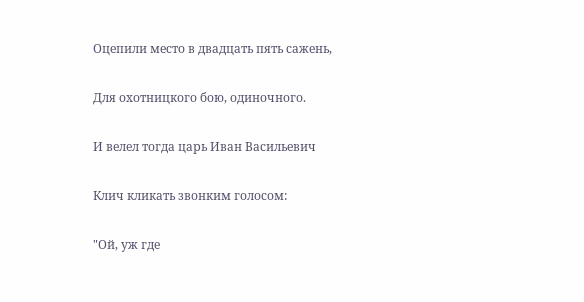Оцепили место в двадцать пять сажень,

Для охотницкого бою, одиночного.

И велел тогда царь Иван Васильевич

Клич кликать звонким голосом:

"Ой, уж где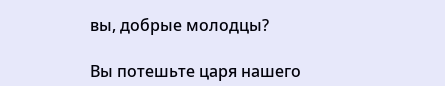вы, добрые молодцы?

Вы потешьте царя нашего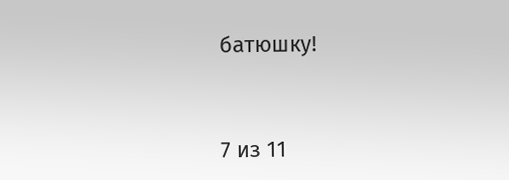батюшку!



7 из 11